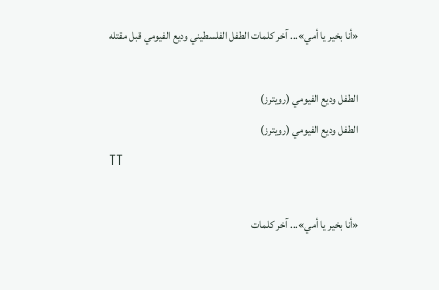«أنا بخير يا أمي»... آخر كلمات الطفل الفلسطيني وديع الفيومي قبل مقتله

الطفل وديع الفيومي (رويترز)
الطفل وديع الفيومي (رويترز)
TT

«أنا بخير يا أمي»... آخر كلمات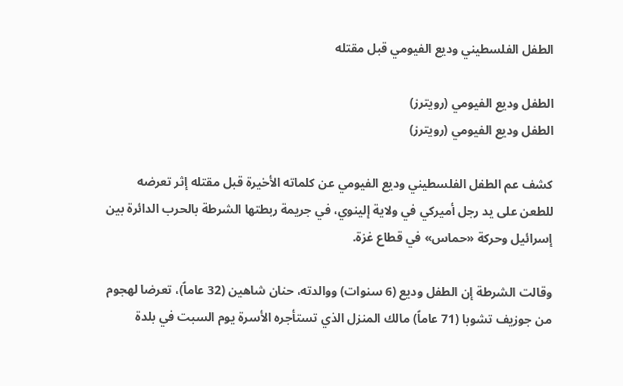الطفل الفلسطيني وديع الفيومي قبل مقتله

الطفل وديع الفيومي (رويترز)
الطفل وديع الفيومي (رويترز)

كشف عم الطفل الفلسطيني وديع الفيومي عن كلماته الأخيرة قبل مقتله إثر تعرضه للطعن على يد رجل أميركي في ولاية إلينوي، في جريمة ربطتها الشرطة بالحرب الدائرة بين إسرائيل وحركة «حماس» في قطاع غزة.

وقالت الشرطة إن الطفل وديع (6 سنوات) ووالدته، حنان شاهين (32 عاماً)، تعرضا لهجوم من جوزيف تشوبا (71 عاماً) مالك المنزل الذي تستأجره الأسرة يوم السبت في بلدة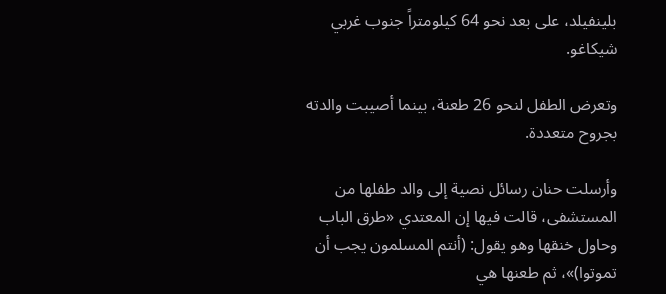بلينفيلد، على بعد نحو 64 كيلومتراً جنوب غربي شيكاغو.

وتعرض الطفل لنحو 26 طعنة، بينما أصيبت والدته بجروح متعددة.

وأرسلت حنان رسائل نصية إلى والد طفلها من المستشفى، قالت فيها إن المعتدي «طرق الباب وحاول خنقها وهو يقول: (أنتم المسلمون يجب أن تموتوا)»، ثم طعنها هي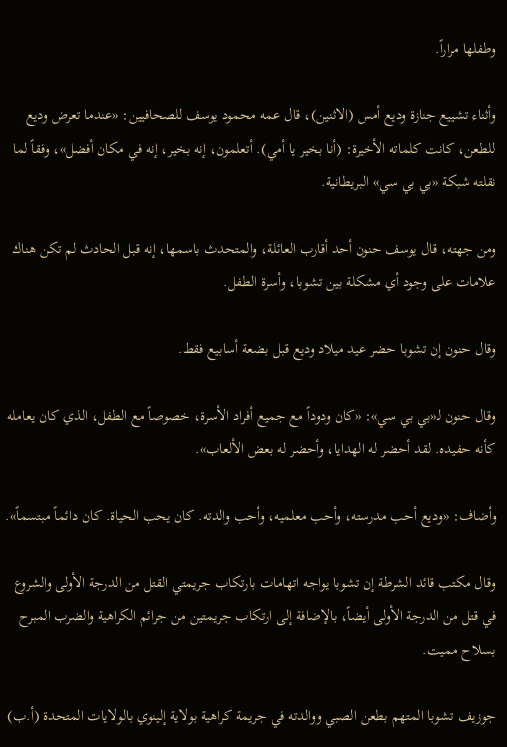وطفلها مراراً.

وأثناء تشييع جنازة وديع أمس (الاثنين)، قال عمه محمود يوسف للصحافيين: «عندما تعرض وديع للطعن، كانت كلماته الأخيرة: (أنا بخير يا أمي). أتعلمون، إنه بخير، إنه في مكان أفضل»، وفقاً لما نقلته شبكة «بي بي سي» البريطانية.

ومن جهته، قال يوسف حنون أحد أقارب العائلة، والمتحدث باسمها، إنه قبل الحادث لم تكن هناك علامات على وجود أي مشكلة بين تشوبا، وأسرة الطفل.

وقال حنون إن تشوبا حضر عيد ميلاد وديع قبل بضعة أسابيع فقط.

وقال حنون لـ«بي بي سي»: «كان ودوداً مع جميع أفراد الأسرة، خصوصاً مع الطفل، الذي كان يعامله كأنه حفيده. لقد أحضر له الهدايا، وأحضر له بعض الألعاب».

وأضاف: «وديع أحب مدرسته، وأحب معلميه، وأحب والدته. كان يحب الحياة. كان دائماً مبتسماً».

وقال مكتب قائد الشرطة إن تشوبا يواجه اتهامات بارتكاب جريمتي القتل من الدرجة الأولى والشروع في قتل من الدرجة الأولى أيضاً، بالإضافة إلى ارتكاب جريمتين من جرائم الكراهية والضرب المبرح بسلاح مميت.

جوزيف تشوبا المتهم بطعن الصبي ووالدته في جريمة كراهية بولاية إلينوي بالولايات المتحدة (أ.ب)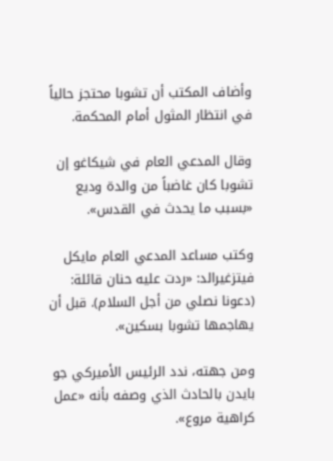وأضاف المكتب أن تشوبا محتجز حالياً في انتظار المثول أمام المحكمة.

وقال المدعي العام في شيكاغو إن تشوبا كان غاضباً من والدة وديع «بسبب ما يحدث في القدس».

وكتب مساعد المدعي العام مايكل فيتزغيرالد: «ردت عليه حنان قائلة: (دعونا نصلي من أجل السلام). قبل أن يهاجمها تشوبا بسكين».

ومن جهته، ندد الرئيس الأميركي جو بايدن بالحادث الذي وصفه بأنه «عمل كراهية مروع».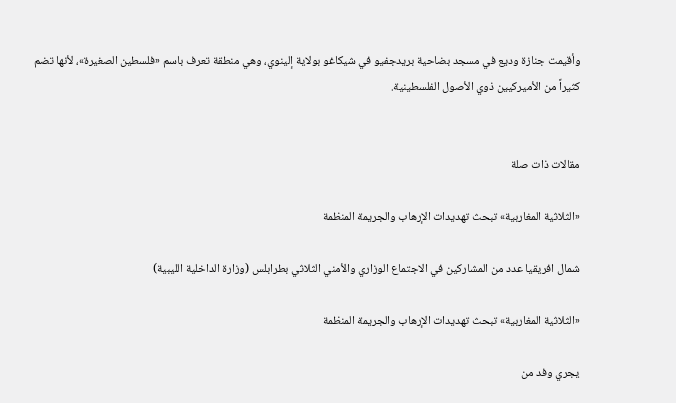وأقيمت جنازة وديع في مسجد بضاحية بريدجفيو في شيكاغو بولاية إلينوي، وهي منطقة تعرف باسم «فلسطين الصغيرة»، لأنها تضم كثيراً من الأميركيين ذوي الأصول الفلسطينية.


مقالات ذات صلة

«الثلاثية المغاربية» تبحث تهديدات الإرهاب والجريمة المنظمة

شمال افريقيا عدد من المشاركين في الاجتماع الوزاري والأمني الثلاثي بطرابلس (وزارة الداخلية الليبية)

«الثلاثية المغاربية» تبحث تهديدات الإرهاب والجريمة المنظمة

يجري وفد من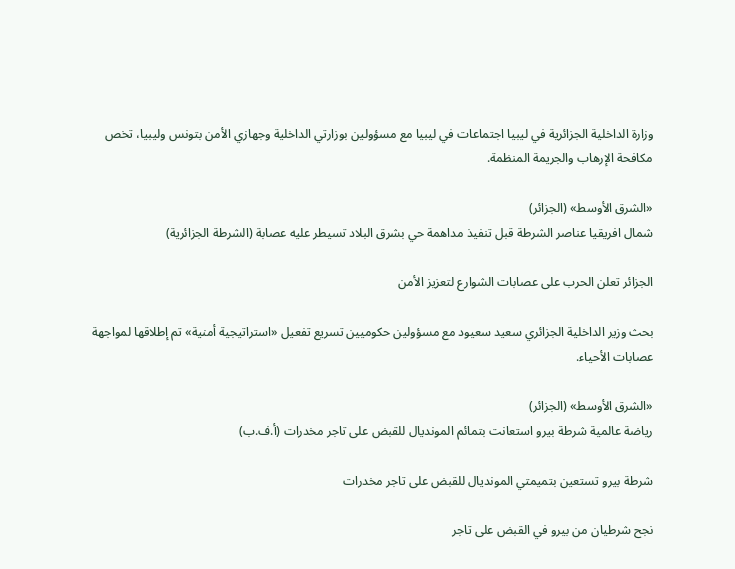وزارة الداخلية الجزائرية في ليبيا اجتماعات في ليبيا مع مسؤولين بوزارتي الداخلية وجهازي الأمن بتونس وليبيا، تخص مكافحة الإرهاب والجريمة المنظمة.

«الشرق الأوسط» (الجزائر)
شمال افريقيا عناصر الشرطة قبل تنفيذ مداهمة حي بشرق البلاد تسيطر عليه عصابة (الشرطة الجزائرية)

الجزائر تعلن الحرب على عصابات الشوارع لتعزيز الأمن

بحث وزير الداخلية الجزائري سعيد سعيود مع مسؤولين حكوميين تسريع تفعيل «استراتيجية أمنية» تم إطلاقها لمواجهة عصابات الأحياء.

«الشرق الأوسط» (الجزائر)
رياضة عالمية شرطة بيرو استعانت بتمائم المونديال للقبض على تاجر مخدرات (أ.ف.ب)

شرطة بيرو تستعين بتميمتي المونديال للقبض على تاجر مخدرات

نجح شرطيان من بيرو في القبض على تاجر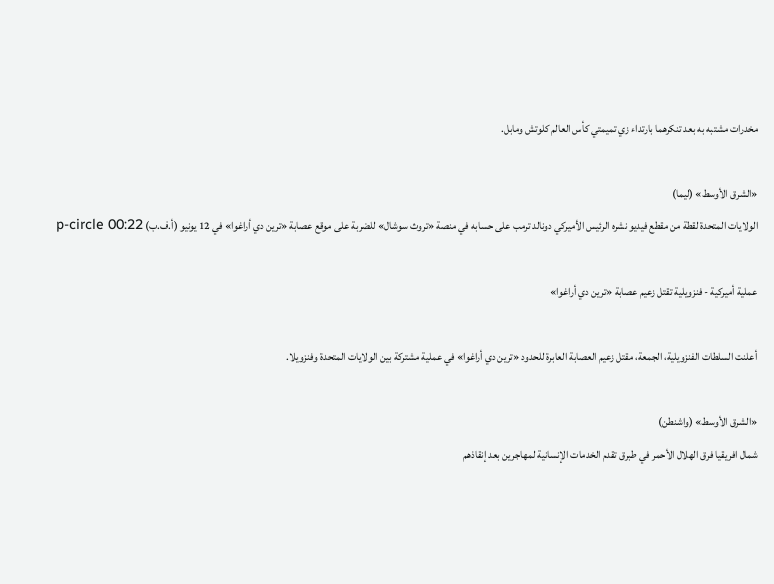مخدرات مشتبه به بعد تنكرهما بارتداء زي تميمتي كأس العالم كلوتش ومابل.

«الشرق الأوسط» (ليما)
الولايات المتحدة لقطة من مقطع فيديو نشره الرئيس الأميركي دونالد ترمب على حسابه في منصة «تروث سوشال» للضربة على موقع عصابة «ترين دي أراغوا» في 12 يونيو (أ.ف.ب) p-circle 00:22

عملية أميركية - فنزويلية تقتل زعيم عصابة «ترين دي أراغوا»

أعلنت السلطات الفنزويلية، الجمعة، مقتل زعيم العصابة العابرة للحدود «ترين دي أراغوا» في عملية مشتركة بين الولايات المتحدة وفنزويلا.

«الشرق الأوسط» (واشنطن)
شمال افريقيا فرق الهلال الأحمر في طبرق تقدم الخدمات الإنسانية لمهاجرين بعد إنقاذهم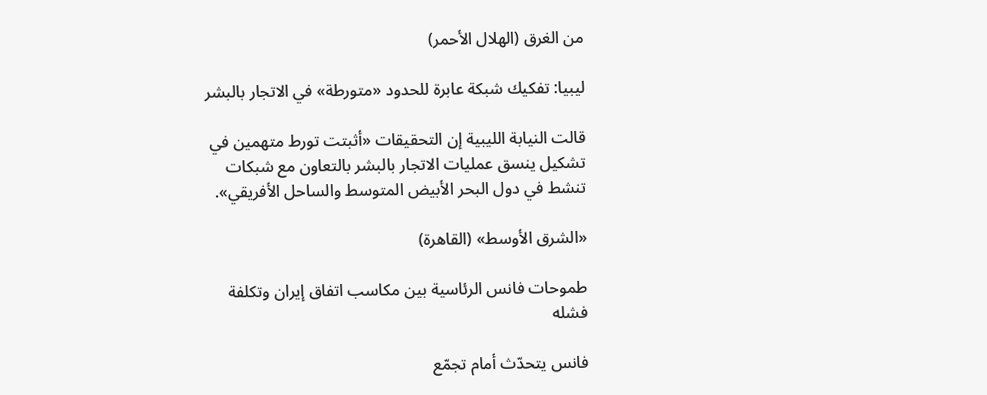من الغرق (الهلال الأحمر)

ليبيا: تفكيك شبكة عابرة للحدود «متورطة» في الاتجار بالبشر

قالت النيابة الليبية إن التحقيقات «أثبتت تورط متهمين في تشكيل ينسق عمليات الاتجار بالبشر بالتعاون مع شبكات تنشط في دول البحر الأبيض المتوسط والساحل الأفريقي».

«الشرق الأوسط» (القاهرة)

طموحات فانس الرئاسية بين مكاسب اتفاق إيران وتكلفة فشله

فانس يتحدّث أمام تجمّع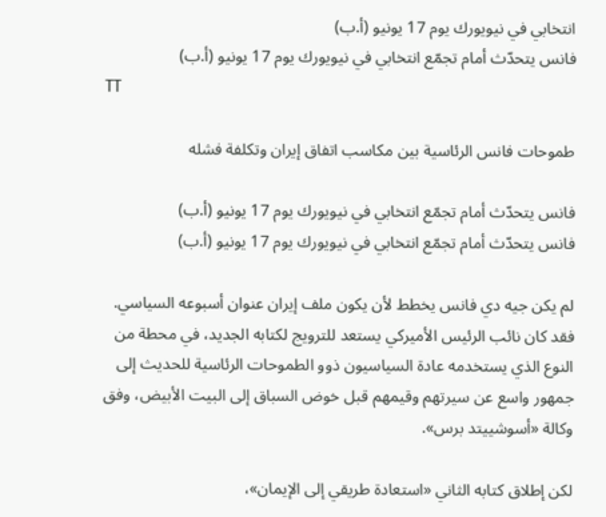انتخابي في نيويورك يوم 17 يونيو (أ.ب)
فانس يتحدّث أمام تجمّع انتخابي في نيويورك يوم 17 يونيو (أ.ب)
TT

طموحات فانس الرئاسية بين مكاسب اتفاق إيران وتكلفة فشله

فانس يتحدّث أمام تجمّع انتخابي في نيويورك يوم 17 يونيو (أ.ب)
فانس يتحدّث أمام تجمّع انتخابي في نيويورك يوم 17 يونيو (أ.ب)

لم يكن جيه دي فانس يخطط لأن يكون ملف إيران عنوان أسبوعه السياسي. فقد كان نائب الرئيس الأميركي يستعد للترويج لكتابه الجديد، في محطة من النوع الذي يستخدمه عادة السياسيون ذوو الطموحات الرئاسية للحديث إلى جمهور واسع عن سيرتهم وقيمهم قبل خوض السباق إلى البيت الأبيض، وفق وكالة «أسوشييتد برس».

لكن إطلاق كتابه الثاني «استعادة طريقي إلى الإيمان»،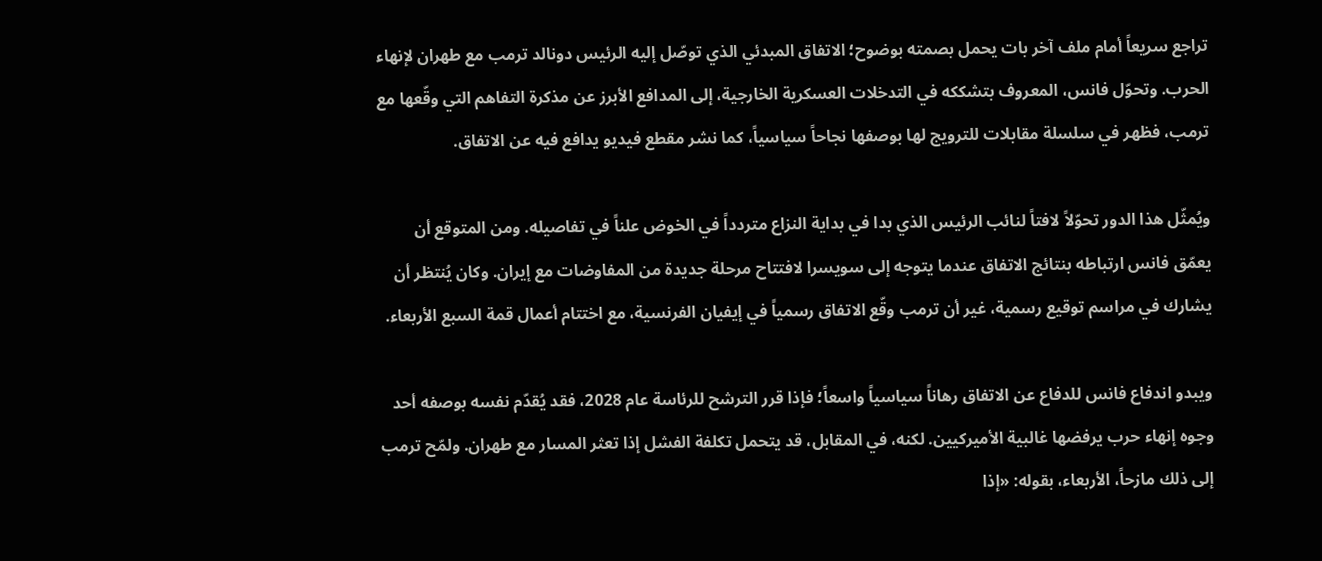تراجع سريعاً أمام ملف آخر بات يحمل بصمته بوضوح؛ الاتفاق المبدئي الذي توصّل إليه الرئيس دونالد ترمب مع طهران لإنهاء الحرب. وتحوّل فانس، المعروف بتشككه في التدخلات العسكرية الخارجية، إلى المدافع الأبرز عن مذكرة التفاهم التي وقّعها مع ترمب، فظهر في سلسلة مقابلات للترويج لها بوصفها نجاحاً سياسياً، كما نشر مقطع فيديو يدافع فيه عن الاتفاق.

ويُمثّل هذا الدور تحوّلاً لافتاً لنائب الرئيس الذي بدا في بداية النزاع متردداً في الخوض علناً في تفاصيله. ومن المتوقع أن يعمّق فانس ارتباطه بنتائج الاتفاق عندما يتوجه إلى سويسرا لافتتاح مرحلة جديدة من المفاوضات مع إيران. وكان يُنتظر أن يشارك في مراسم توقيع رسمية، غير أن ترمب وقّع الاتفاق رسمياً في إيفيان الفرنسية، مع اختتام أعمال قمة السبع الأربعاء.

ويبدو اندفاع فانس للدفاع عن الاتفاق رهاناً سياسياً واسعاً؛ فإذا قرر الترشح للرئاسة عام 2028، فقد يُقدّم نفسه بوصفه أحد وجوه إنهاء حرب يرفضها غالبية الأميركيين. لكنه، في المقابل، قد يتحمل تكلفة الفشل إذا تعثر المسار مع طهران. ولمّح ترمب إلى ذلك مازحاً، الأربعاء، بقوله: «إذا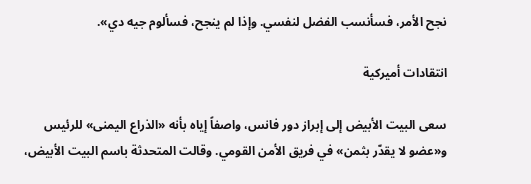نجح الأمر، فسأنسب الفضل لنفسي. وإذا لم ينجح، فسألوم جيه دي».

انتقادات أميركية

سعى البيت الأبيض إلى إبراز دور فانس، واصفاً إياه بأنه «الذراع اليمنى» للرئيس و«عضو لا يقدّر بثمن» في فريق الأمن القومي. وقالت المتحدثة باسم البيت الأبيض،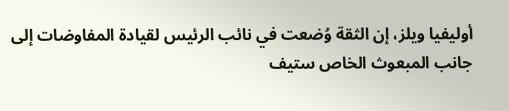أوليفيا ويلز، إن الثقة وُضعت في نائب الرئيس لقيادة المفاوضات إلى جانب المبعوث الخاص ستيف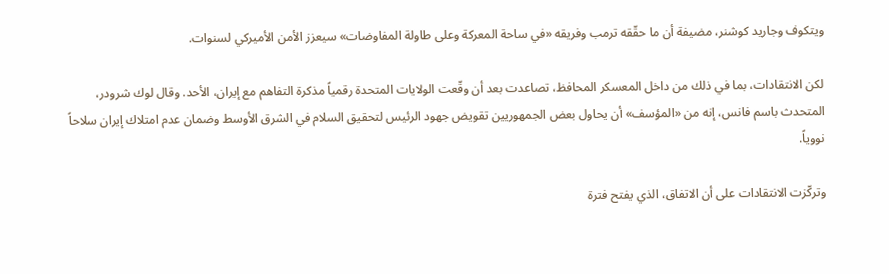ويتكوف وجاريد كوشنر، مضيفة أن ما حقّقه ترمب وفريقه «في ساحة المعركة وعلى طاولة المفاوضات» سيعزز الأمن الأميركي لسنوات.

لكن الانتقادات، بما في ذلك من داخل المعسكر المحافظ، تصاعدت بعد أن وقّعت الولايات المتحدة رقمياً مذكرة التفاهم مع إيران، الأحد. وقال لوك شرودر، المتحدث باسم فانس، إنه من «المؤسف» أن يحاول بعض الجمهوريين تقويض جهود الرئيس لتحقيق السلام في الشرق الأوسط وضمان عدم امتلاك إيران سلاحاً نووياً.

وتركّزت الانتقادات على أن الاتفاق، الذي يفتح فترة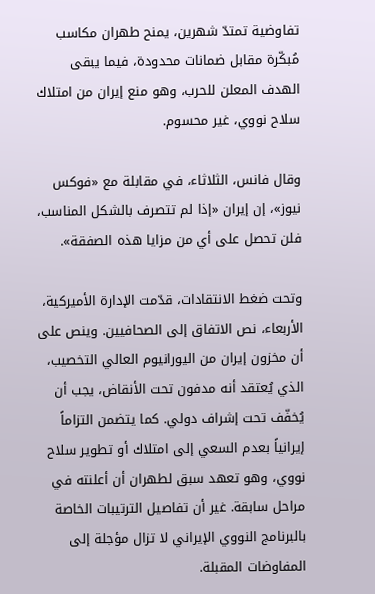تفاوضية تمتدّ شهرين، يمنح طهران مكاسب مُبكّرة مقابل ضمانات محدودة، فيما يبقى الهدف المعلن للحرب، وهو منع إيران من امتلاك سلاح نووي، غير محسوم.

وقال فانس، الثلاثاء، في مقابلة مع «فوكس نيوز»، إن إيران «إذا لم تتصرف بالشكل المناسب، فلن تحصل على أي من مزايا هذه الصفقة».

وتحت ضغط الانتقادات، قدّمت الإدارة الأميركية، الأربعاء، نص الاتفاق إلى الصحافيين. وينص على أن مخزون إيران من اليورانيوم العالي التخصيب، الذي يُعتقد أنه مدفون تحت الأنقاض، يجب أن يُخفّف تحت إشراف دولي. كما يتضمن التزاماً إيرانياً بعدم السعي إلى امتلاك أو تطوير سلاح نووي، وهو تعهد سبق لطهران أن أعلنته في مراحل سابقة. غير أن تفاصيل الترتيبات الخاصة بالبرنامج النووي الإيراني لا تزال مؤجلة إلى المفاوضات المقبلة.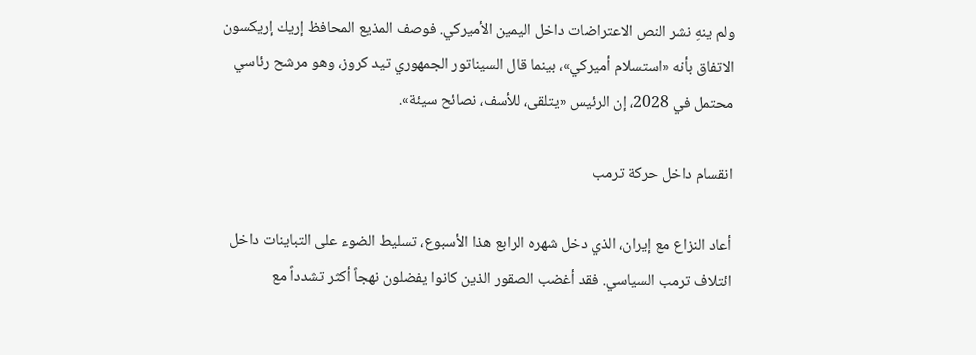ولم ينهِ نشر النص الاعتراضات داخل اليمين الأميركي. فوصف المذيع المحافظ إريك إريكسون الاتفاق بأنه «استسلام أميركي»، بينما قال السيناتور الجمهوري تيد كروز، وهو مرشح رئاسي محتمل في 2028، إن الرئيس «يتلقى، للأسف، نصائح سيئة».

انقسام داخل حركة ترمب

أعاد النزاع مع إيران، الذي دخل شهره الرابع هذا الأسبوع، تسليط الضوء على التباينات داخل ائتلاف ترمب السياسي. فقد أغضب الصقور الذين كانوا يفضلون نهجاً أكثر تشدداً مع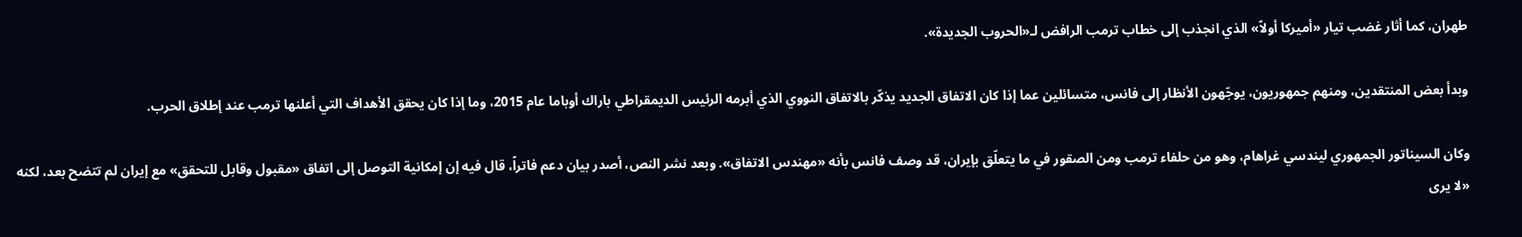طهران، كما أثار غضب تيار «أميركا أولاً» الذي انجذب إلى خطاب ترمب الرافض لـ«الحروب الجديدة».

وبدأ بعض المنتقدين، ومنهم جمهوريون، يوجّهون الأنظار إلى فانس، متسائلين عما إذا كان الاتفاق الجديد يذكّر بالاتفاق النووي الذي أبرمه الرئيس الديمقراطي باراك أوباما عام 2015، وما إذا كان يحقق الأهداف التي أعلنها ترمب عند إطلاق الحرب.

وكان السيناتور الجمهوري ليندسي غراهام، وهو من حلفاء ترمب ومن الصقور في ما يتعلّق بإيران، قد وصف فانس بأنه «مهندس الاتفاق». وبعد نشر النص، أصدر بيان دعم فاتراً، قال فيه إن إمكانية التوصل إلى اتفاق «مقبول وقابل للتحقق» مع إيران لم تتضح بعد، لكنه «لا يرى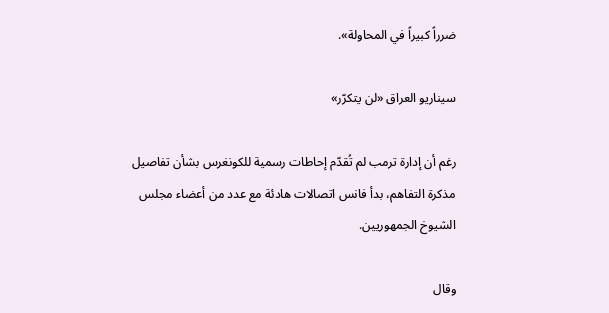ضرراً كبيراً في المحاولة».

سيناريو العراق «لن يتكرّر»

رغم أن إدارة ترمب لم تُقدّم إحاطات رسمية للكونغرس بشأن تفاصيل مذكرة التفاهم، بدأ فانس اتصالات هادئة مع عدد من أعضاء مجلس الشيوخ الجمهوريين.

وقال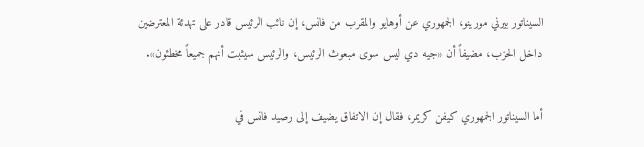السيناتور بيرني مورينو، الجمهوري عن أوهايو والمقرب من فانس، إن نائب الرئيس قادر على تهدئة المعترضين داخل الحزب، مضيفاً أن «جيه دي ليس سوى مبعوث الرئيس، والرئيس سيثبت أنهم جميعاً مخطئون».

أما السيناتور الجمهوري كيفن كريمر، فقال إن الاتفاق يضيف إلى رصيد فانس في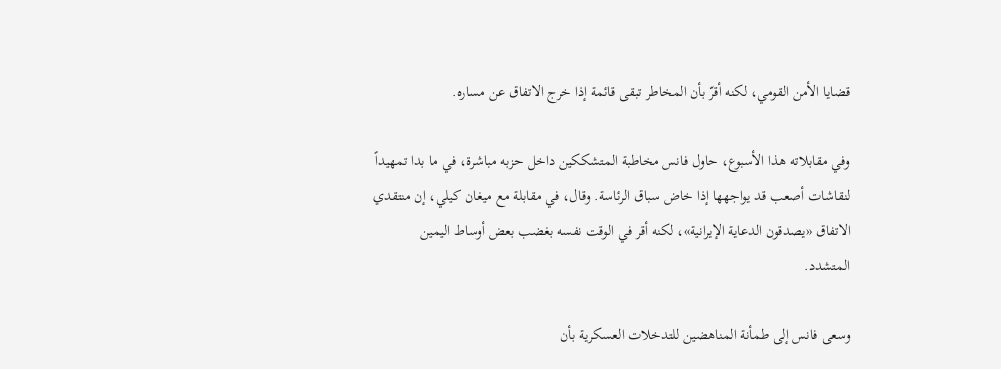قضايا الأمن القومي، لكنه أقرّ بأن المخاطر تبقى قائمة إذا خرج الاتفاق عن مساره.

وفي مقابلاته هذا الأسبوع، حاول فانس مخاطبة المتشككين داخل حزبه مباشرة، في ما بدا تمهيداً لنقاشات أصعب قد يواجهها إذا خاض سباق الرئاسة. وقال، في مقابلة مع ميغان كيلي، إن منتقدي الاتفاق «يصدقون الدعاية الإيرانية»، لكنه أقر في الوقت نفسه بغضب بعض أوساط اليمين المتشدد.

وسعى فانس إلى طمأنة المناهضين للتدخلات العسكرية بأن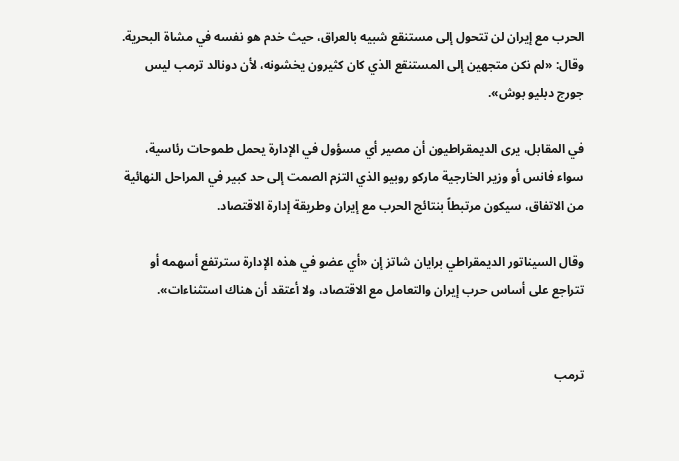الحرب مع إيران لن تتحول إلى مستنقع شبيه بالعراق، حيث خدم هو نفسه في مشاة البحرية. وقال: «لم نكن متجهين إلى المستنقع الذي كان كثيرون يخشونه، لأن دونالد ترمب ليس جورج دبليو بوش».

في المقابل، يرى الديمقراطيون أن مصير أي مسؤول في الإدارة يحمل طموحات رئاسية، سواء فانس أو وزير الخارجية ماركو روبيو الذي التزم الصمت إلى حد كبير في المراحل النهائية من الاتفاق، سيكون مرتبطاً بنتائج الحرب مع إيران وطريقة إدارة الاقتصاد.

وقال السيناتور الديمقراطي برايان شاتز إن «أي عضو في هذه الإدارة سترتفع أسهمه أو تتراجع على أساس حرب إيران والتعامل مع الاقتصاد، ولا أعتقد أن هناك استثناءات».


ترمب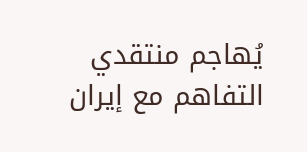يُهاجم منتقدي التفاهم مع إيران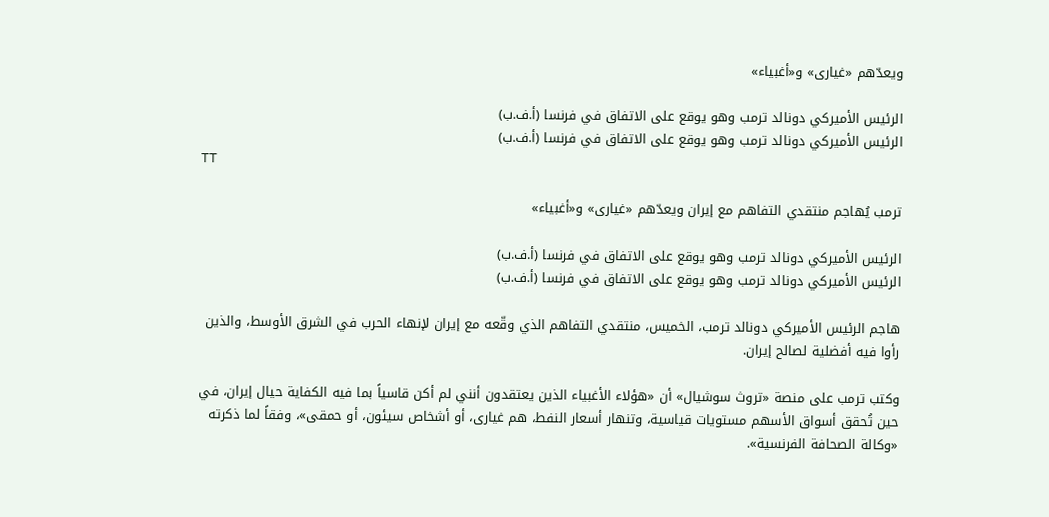ويعدّهم «غيارى» و«أغبياء»

الرئيس الأميركي دونالد ترمب وهو يوقع على الاتفاق في فرنسا (أ.ف.ب)
الرئيس الأميركي دونالد ترمب وهو يوقع على الاتفاق في فرنسا (أ.ف.ب)
TT

ترمب يُهاجم منتقدي التفاهم مع إيران ويعدّهم «غيارى» و«أغبياء»

الرئيس الأميركي دونالد ترمب وهو يوقع على الاتفاق في فرنسا (أ.ف.ب)
الرئيس الأميركي دونالد ترمب وهو يوقع على الاتفاق في فرنسا (أ.ف.ب)

هاجم الرئيس الأميركي دونالد ترمب، الخميس، منتقدي التفاهم الذي وقّعه مع إيران لإنهاء الحرب في الشرق الأوسط، والذين رأوا فيه أفضلية لصالح إيران.

وكتب ترمب على منصة «تروث سوشيال» أن «هؤلاء الأغبياء الذين يعتقدون أنني لم أكن قاسياً بما فيه الكفاية حيال إيران، في حين تُحقق أسواق الأسهم مستويات قياسية، وتنهار أسعار النفط، هم غيارى، أو أشخاص سيئون، أو حمقى»، وفقاً لما ذكرته «وكالة الصحافة الفرنسية».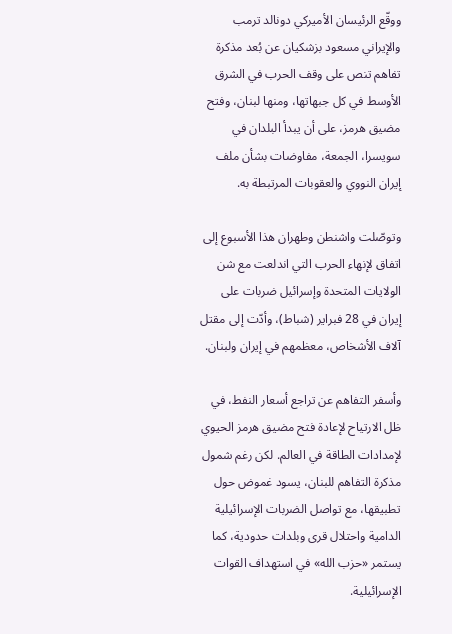ووقّع الرئيسان الأميركي دونالد ترمب والإيراني مسعود بزشكيان عن بُعد مذكرة تفاهم تنص على وقف الحرب في الشرق الأوسط في كل جبهاتها، ومنها لبنان، وفتح مضيق هرمز، على أن يبدأ البلدان في سويسرا، الجمعة، مفاوضات بشأن ملف إيران النووي والعقوبات المرتبطة به.

وتوصّلت واشنطن وطهران هذا الأسبوع إلى اتفاق لإنهاء الحرب التي اندلعت مع شن الولايات المتحدة وإسرائيل ضربات على إيران في 28 فبراير (شباط)، وأدّت إلى مقتل آلاف الأشخاص، معظمهم في إيران ولبنان.

وأسفر التفاهم عن تراجع أسعار النفط، في ظل الارتياح لإعادة فتح مضيق هرمز الحيوي لإمدادات الطاقة في العالم. لكن رغم شمول مذكرة التفاهم للبنان، يسود غموض حول تطبيقها، مع تواصل الضربات الإسرائيلية الدامية واحتلال قرى وبلدات حدودية، كما يستمر «حزب الله» في استهداف القوات الإسرائيلية.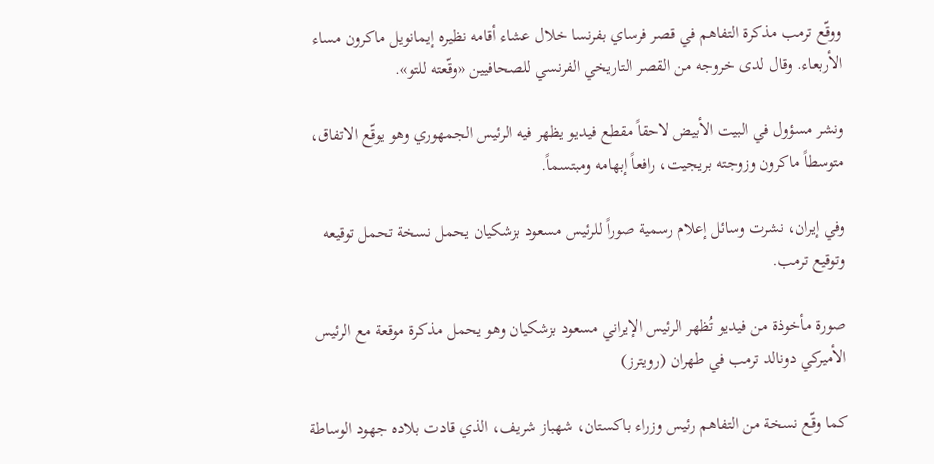ووقّع ترمب مذكرة التفاهم في قصر فرساي بفرنسا خلال عشاء أقامه نظيره إيمانويل ماكرون مساء الأربعاء. وقال لدى خروجه من القصر التاريخي الفرنسي للصحافيين «وقّعته للتو».

ونشر مسؤول في البيت الأبيض لاحقاً مقطع فيديو يظهر فيه الرئيس الجمهوري وهو يوقّع الاتفاق، متوسطاً ماكرون وزوجته بريجيت، رافعاً إبهامه ومبتسماً.

وفي إيران، نشرت وسائل إعلام رسمية صوراً للرئيس مسعود بزشكيان يحمل نسخة تحمل توقيعه وتوقيع ترمب.

صورة مأخوذة من فيديو تُظهر الرئيس الإيراني مسعود بزشكيان وهو يحمل مذكرة موقعة مع الرئيس الأميركي دونالد ترمب في طهران (رويترز)

كما وقّع نسخة من التفاهم رئيس وزراء باكستان، شهباز شريف، الذي قادت بلاده جهود الوساطة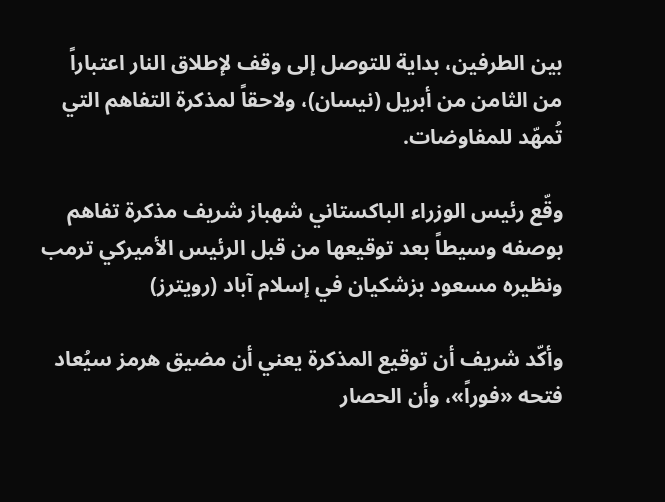بين الطرفين، بداية للتوصل إلى وقف لإطلاق النار اعتباراً من الثامن من أبريل (نيسان)، ولاحقاً لمذكرة التفاهم التي تُمهّد للمفاوضات.

وقّع رئيس الوزراء الباكستاني شهباز شريف مذكرة تفاهم بوصفه وسيطاً بعد توقيعها من قبل الرئيس الأميركي ترمب ونظيره مسعود بزشكيان في إسلام آباد (رويترز)

وأكّد شريف أن توقيع المذكرة يعني أن مضيق هرمز سيُعاد فتحه «فوراً»، وأن الحصار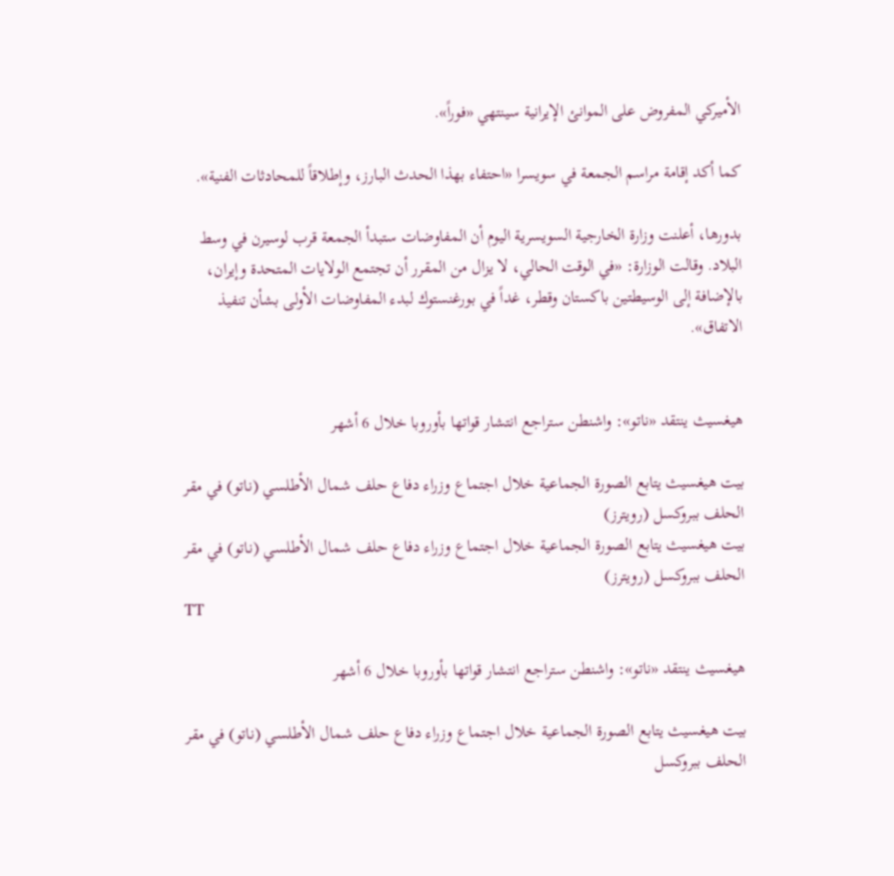الأميركي المفروض على الموانئ الإيرانية سينتهي «فوراً».

كما أكد إقامة مراسم الجمعة في سويسرا «احتفاء بهذا الحدث البارز، وإطلاقاً للمحادثات الفنية».

بدورها، أعلنت وزارة الخارجية السويسرية اليوم أن المفاوضات ستبدأ الجمعة قرب لوسيرن في وسط البلاد. وقالت الوزارة: «في الوقت الحالي، لا يزال من المقرر أن تجتمع الولايات المتحدة وإيران، بالإضافة إلى الوسيطتين باكستان وقطر، غداً في بورغنستوك لبدء المفاوضات الأولى بشأن تنفيذ الاتفاق».


هيغسيث ينتقد «ناتو»: واشنطن ستراجع انتشار قواتها بأوروبا خلال 6 أشهر

بيت هيغسيث يتابع الصورة الجماعية خلال اجتماع وزراء دفاع حلف شمال الأطلسي (ناتو) في مقر الحلف ببروكسل (رويترز)
بيت هيغسيث يتابع الصورة الجماعية خلال اجتماع وزراء دفاع حلف شمال الأطلسي (ناتو) في مقر الحلف ببروكسل (رويترز)
TT

هيغسيث ينتقد «ناتو»: واشنطن ستراجع انتشار قواتها بأوروبا خلال 6 أشهر

بيت هيغسيث يتابع الصورة الجماعية خلال اجتماع وزراء دفاع حلف شمال الأطلسي (ناتو) في مقر الحلف ببروكسل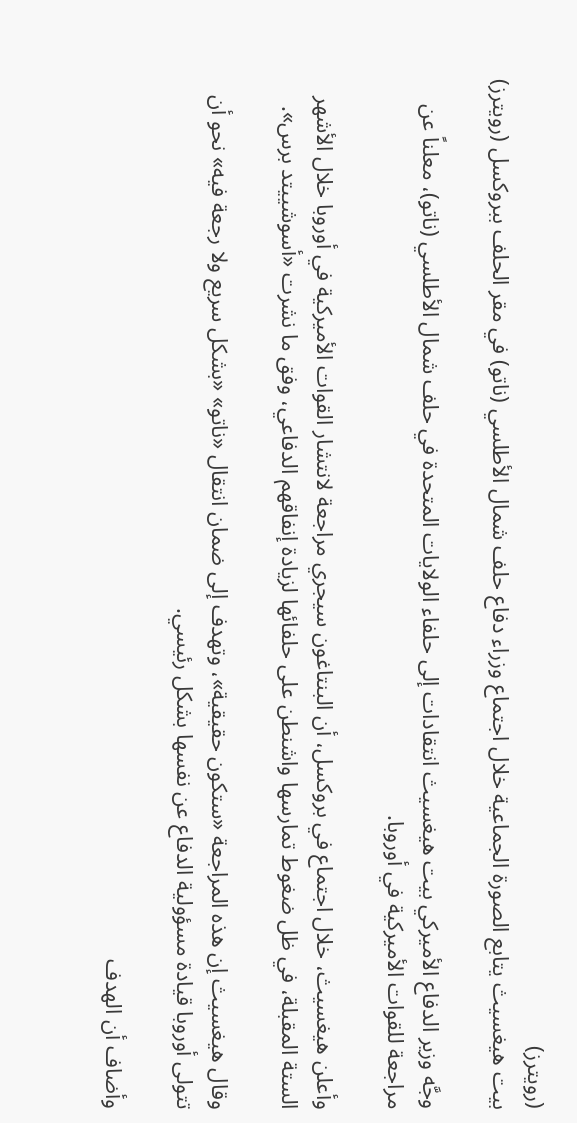(رويترز)
بيت هيغسيث يتابع الصورة الجماعية خلال اجتماع وزراء دفاع حلف شمال الأطلسي (ناتو) في مقر الحلف ببروكسل (رويترز)

وجَّه وزير الدفاع الأميركي بيت هيغسيث انتقادات إلى حلفاء الولايات المتحدة في حلف شمال الأطلسي (ناتو)، معلناً عن مراجعة للقوات الأميركية في أوروبا.

وأعلن هيغسيث، خلال اجتماع في بروكسل، أن البنتاغون سيجري مراجعة لانتشار القوات الأميركية في أوروبا خلال الأشهر الستة المقبلة، في ظل ضغوط تمارسها واشنطن على حلفائها لزيادة إنفاقهم الدفاعي، وفق ما نشرت «أسوشييتد برس».

وقال هيغسيث إن هذه المراجعة «ستكون حقيقية»، وتهدف إلى ضمان انتقال «ناتو» «بشكل سريع ولا رجعة فيه» نحو أن تتولى أوروبا قيادة مسؤولية الدفاع عن نفسها بشكل رئيسي.

وأضاف أن الهدف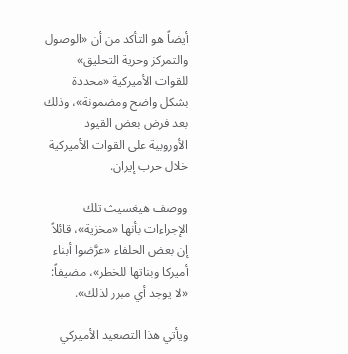أيضاً هو التأكد من أن «الوصول والتمركز وحرية التحليق» للقوات الأميركية «محددة بشكل واضح ومضمونة»، وذلك بعد فرض بعض القيود الأوروبية على القوات الأميركية خلال حرب إيران.

ووصف هيغسيث تلك الإجراءات بأنها «مخزية»، قائلاً إن بعض الحلفاء «عرَّضوا أبناء أميركا وبناتها للخطر»، مضيفاً: «لا يوجد أي مبرر لذلك».

ويأتي هذا التصعيد الأميركي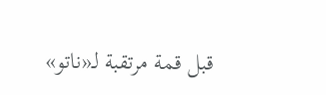قبل قمة مرتقبة لـ«ناتو»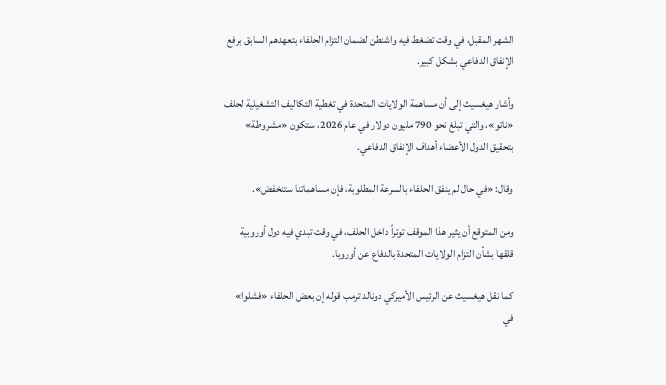الشهر المقبل، في وقت تضغط فيه واشنطن لضمان التزام الحلفاء بتعهدهم السابق برفع الإنفاق الدفاعي بشكل كبير.

وأشار هيغسيث إلى أن مساهمة الولايات المتحدة في تغطية التكاليف التشغيلية لحلف «ناتو»، والتي تبلغ نحو 790 مليون دولار في عام 2026، ستكون «مشروطة» بتحقيق الدول الأعضاء أهداف الإنفاق الدفاعي.

وقال: «في حال لم ينفق الحلفاء بالسرعة المطلوبة، فإن مساهماتنا ستنخفض».

ومن المتوقع أن يثير هذا الموقف توتراً داخل الحلف، في وقت تبدي فيه دول أوروبية قلقها بشأن التزام الولايات المتحدة بالدفاع عن أوروبا.

كما نقل هيغسيث عن الرئيس الأميركي دونالد ترمب قوله إن بعض الحلفاء «فشلوا» في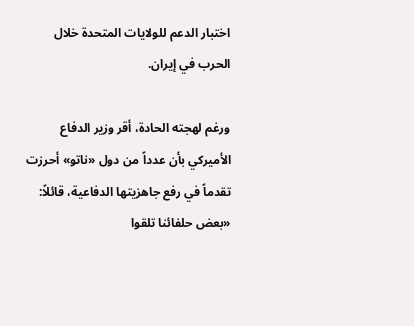اختبار الدعم للولايات المتحدة خلال الحرب في إيران.

ورغم لهجته الحادة، أقر وزير الدفاع الأميركي بأن عدداً من دول «ناتو» أحرزت تقدماً في رفع جاهزيتها الدفاعية، قائلاً: «بعض حلفائنا تلقوا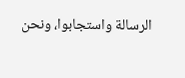الرسالة واستجابوا، ونحن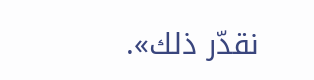نقدّر ذلك».